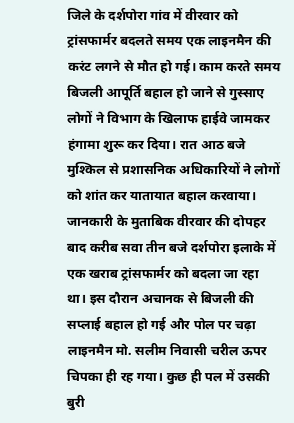जिले के दर्शपोरा गांव में वीरवार को ट्रांसफार्मर बदलते समय एक लाइनमैन की करंट लगने से मौत हो गई। काम करते समय बिजली आपूर्ति बहाल हो जाने से गुस्साए लोगों ने विभाग के खिलाफ हाईवे जामकर हंगामा शुरू कर दिया। रात आठ बजे मुश्किल से प्रशासनिक अधिकारियों ने लोगों को शांत कर यातायात बहाल करवाया।
जानकारी के मुताबिक वीरवार की दोपहर बाद करीब सवा तीन बजे दर्शपोरा इलाके में एक खराब ट्रांसफार्मर को बदला जा रहा था। इस दौरान अचानक से बिजली की सप्लाई बहाल हो गई और पोल पर चढ़ा लाइनमैन मो. सलीम निवासी चरील ऊपर चिपका ही रह गया। कुछ ही पल में उसकी बुरी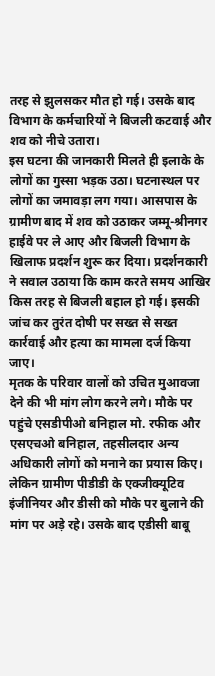तरह से झुलसकर मौत हो गई। उसके बाद विभाग के कर्मचारियों ने बिजली कटवाई और शव को नीचे उतारा।
इस घटना की जानकारी मिलते ही इलाके के लोगों का गुस्सा भड़क उठा। घटनास्थल पर लोगों का जमावड़ा लग गया। आसपास के ग्रामीण बाद में शव को उठाकर जम्मू-श्रीनगर हाईवे पर ले आए और बिजली विभाग के खिलाफ प्रदर्शन शुरू कर दिया। प्रदर्शनकारी ने सवाल उठाया कि काम करते समय आखिर किस तरह से बिजली बहाल हो गई। इसकी जांच कर तुरंत दोषी पर सख्त से सख्त कार्रवाई और हत्या का मामला दर्ज किया जाए।
मृतक के परिवार वालों को उचित मुआवजा देने की भी मांग लोग करने लगे। मौके पर पहुंचे एसडीपीओ बनिहाल मो. रफीक और एसएचओ बनिहाल, तहसीलदार अन्य अधिकारी लोगों को मनाने का प्रयास किए। लेकिन ग्रामीण पीडीडी के एक्जीक्यूटिव इंजीनियर और डीसी को मौके पर बुलाने की मांग पर अड़े रहे। उसके बाद एडीसी बाबू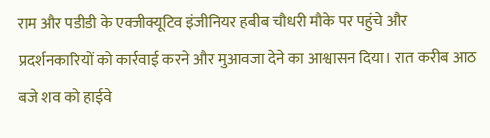राम और पडीडी के एक्जीक्यूटिव इंजीनियर हबीब चौधरी मौके पर पहुंचे और प्रदर्शनकारियों को कार्रवाई करने और मुआवजा देने का आश्वासन दिया। रात करीब आठ बजे शव को हाईवे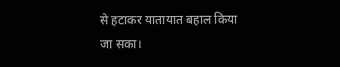से हटाकर यातायात बहाल किया जा सका।